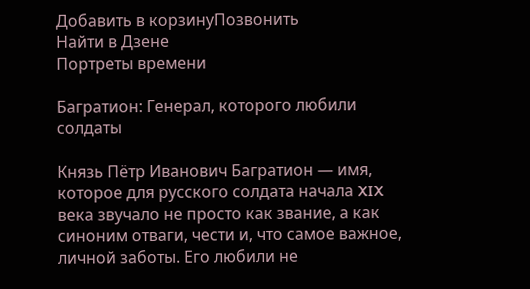Добавить в корзинуПозвонить
Найти в Дзене
Портреты времени

Багратион: Генерал, которого любили солдаты

Князь Пётр Иванович Багратион — имя, которое для русского солдата начала XIX века звучало не просто как звание, а как синоним отваги, чести и, что самое важное, личной заботы. Его любили не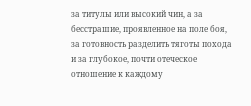за титулы или высокий чин, а за бесстрашие, проявленное на поле боя, за готовность разделить тяготы похода и за глубокое, почти отеческое отношение к каждому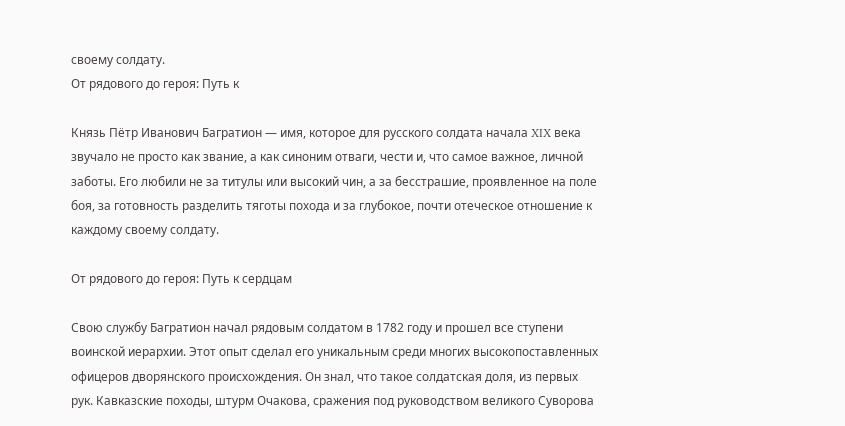своему солдату.
От рядового до героя: Путь к

Князь Пётр Иванович Багратион — имя, которое для русского солдата начала XIX века звучало не просто как звание, а как синоним отваги, чести и, что самое важное, личной заботы. Его любили не за титулы или высокий чин, а за бесстрашие, проявленное на поле боя, за готовность разделить тяготы похода и за глубокое, почти отеческое отношение к каждому своему солдату.

От рядового до героя: Путь к сердцам

Свою службу Багратион начал рядовым солдатом в 1782 году и прошел все ступени воинской иерархии. Этот опыт сделал его уникальным среди многих высокопоставленных офицеров дворянского происхождения. Он знал, что такое солдатская доля, из первых рук. Кавказские походы, штурм Очакова, сражения под руководством великого Суворова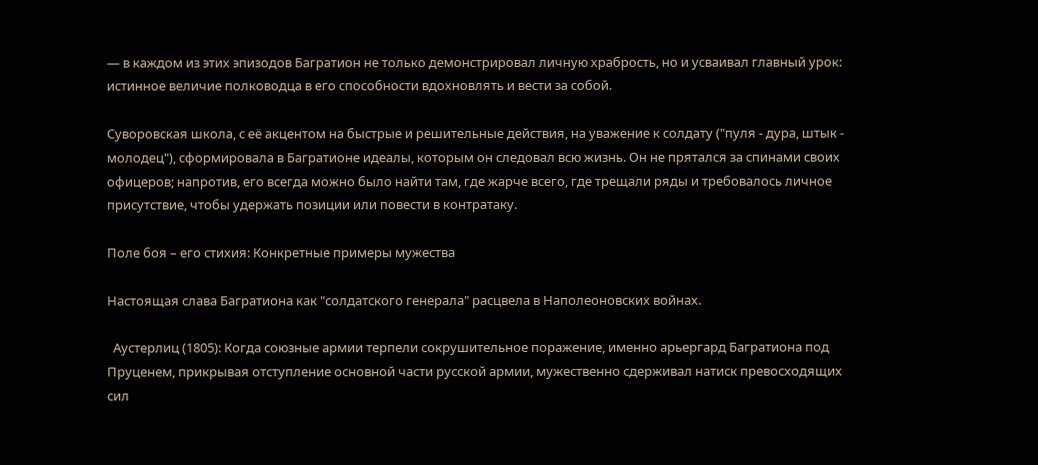— в каждом из этих эпизодов Багратион не только демонстрировал личную храбрость, но и усваивал главный урок: истинное величие полководца в его способности вдохновлять и вести за собой.

Суворовская школа, с её акцентом на быстрые и решительные действия, на уважение к солдату ("пуля - дура, штык - молодец"), сформировала в Багратионе идеалы, которым он следовал всю жизнь. Он не прятался за спинами своих офицеров; напротив, его всегда можно было найти там, где жарче всего, где трещали ряды и требовалось личное присутствие, чтобы удержать позиции или повести в контратаку.

Поле боя – его стихия: Конкретные примеры мужества

Настоящая слава Багратиона как "солдатского генерала" расцвела в Наполеоновских войнах.

  Аустерлиц (1805): Когда союзные армии терпели сокрушительное поражение, именно арьергард Багратиона под Пруценем, прикрывая отступление основной части русской армии, мужественно сдерживал натиск превосходящих сил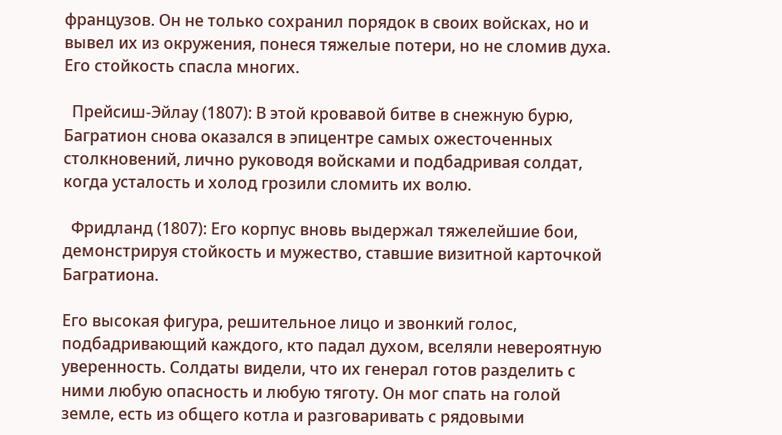французов. Он не только сохранил порядок в своих войсках, но и вывел их из окружения, понеся тяжелые потери, но не сломив духа. Его стойкость спасла многих.

  Прейсиш-Эйлау (1807): В этой кровавой битве в снежную бурю, Багратион снова оказался в эпицентре самых ожесточенных столкновений, лично руководя войсками и подбадривая солдат, когда усталость и холод грозили сломить их волю.

  Фридланд (1807): Его корпус вновь выдержал тяжелейшие бои, демонстрируя стойкость и мужество, ставшие визитной карточкой Багратиона.

Его высокая фигура, решительное лицо и звонкий голос, подбадривающий каждого, кто падал духом, вселяли невероятную уверенность. Солдаты видели, что их генерал готов разделить с ними любую опасность и любую тяготу. Он мог спать на голой земле, есть из общего котла и разговаривать с рядовыми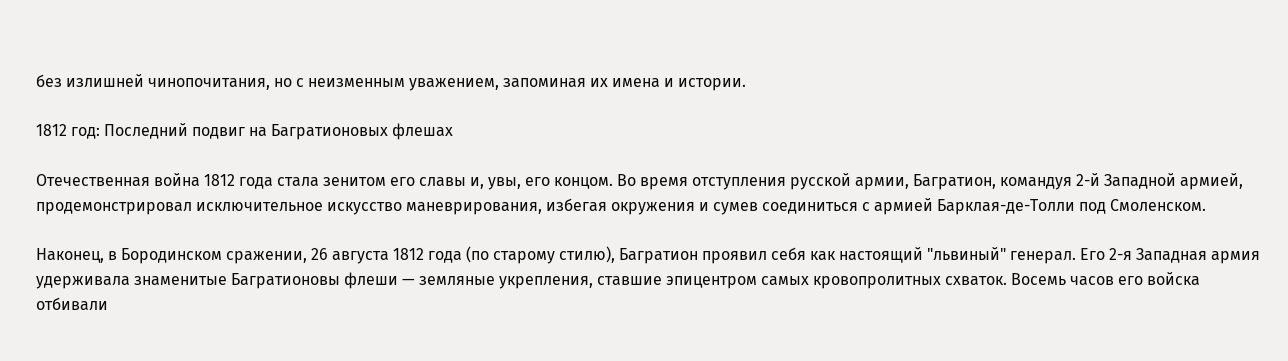без излишней чинопочитания, но с неизменным уважением, запоминая их имена и истории.

1812 год: Последний подвиг на Багратионовых флешах

Отечественная война 1812 года стала зенитом его славы и, увы, его концом. Во время отступления русской армии, Багратион, командуя 2-й Западной армией, продемонстрировал исключительное искусство маневрирования, избегая окружения и сумев соединиться с армией Барклая-де-Толли под Смоленском.

Наконец, в Бородинском сражении, 26 августа 1812 года (по старому стилю), Багратион проявил себя как настоящий "львиный" генерал. Его 2-я Западная армия удерживала знаменитые Багратионовы флеши — земляные укрепления, ставшие эпицентром самых кровопролитных схваток. Восемь часов его войска отбивали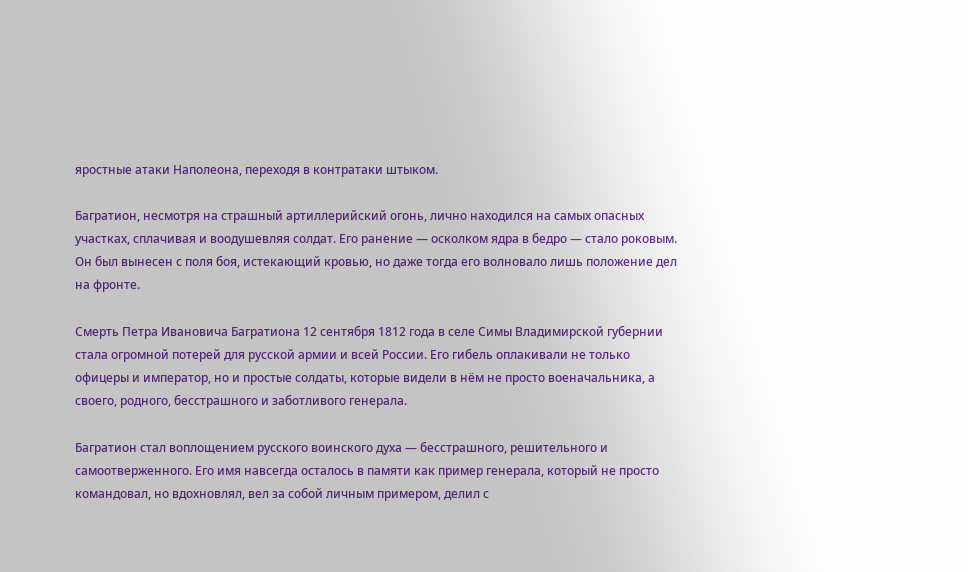яростные атаки Наполеона, переходя в контратаки штыком.

Багратион, несмотря на страшный артиллерийский огонь, лично находился на самых опасных участках, сплачивая и воодушевляя солдат. Его ранение — осколком ядра в бедро — стало роковым. Он был вынесен с поля боя, истекающий кровью, но даже тогда его волновало лишь положение дел на фронте.

Смерть Петра Ивановича Багратиона 12 сентября 1812 года в селе Симы Владимирской губернии стала огромной потерей для русской армии и всей России. Его гибель оплакивали не только офицеры и император, но и простые солдаты, которые видели в нём не просто военачальника, а своего, родного, бесстрашного и заботливого генерала.

Багратион стал воплощением русского воинского духа — бесстрашного, решительного и самоотверженного. Его имя навсегда осталось в памяти как пример генерала, который не просто командовал, но вдохновлял, вел за собой личным примером, делил с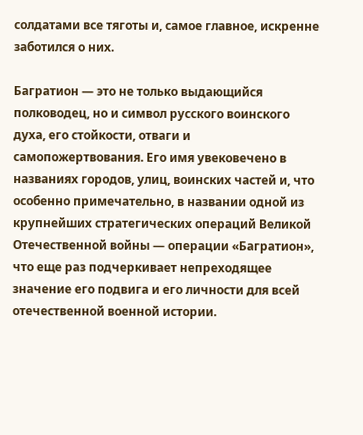солдатами все тяготы и, самое главное, искренне заботился о них.

Багратион — это не только выдающийся полководец, но и символ русского воинского духа, его стойкости, отваги и самопожертвования. Его имя увековечено в названиях городов, улиц, воинских частей и, что особенно примечательно, в названии одной из крупнейших стратегических операций Великой Отечественной войны — операции «Багратион», что еще раз подчеркивает непреходящее значение его подвига и его личности для всей отечественной военной истории.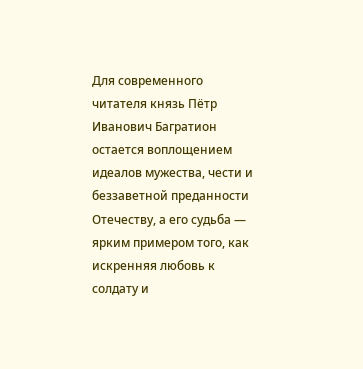Для современного читателя князь Пётр Иванович Багратион остается воплощением идеалов мужества, чести и беззаветной преданности Отечеству, а его судьба — ярким примером того, как искренняя любовь к солдату и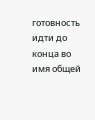готовность идти до конца во имя общей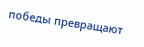победы превращают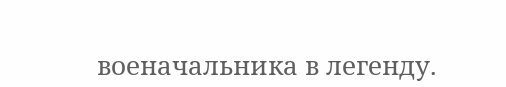военачальника в легенду.